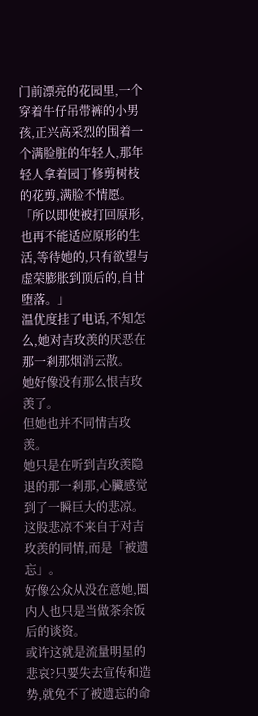门前漂亮的花园里,一个穿着牛仔吊带裤的小男孩,正兴高采烈的围着一个满脸脏的年轻人,那年轻人拿着园丁修剪树枝的花剪,满脸不情愿。
「所以即使被打回原形,也再不能适应原形的生活,等待她的,只有欲望与虚荣膨胀到顶后的,自甘堕落。」
温优度挂了电话,不知怎么,她对吉玫羡的厌恶在那一剎那烟消云散。
她好像没有那么恨吉玫羡了。
但她也并不同情吉玫羡。
她只是在听到吉玫羡隐退的那一剎那,心臟感觉到了一瞬巨大的悲凉。
这股悲凉不来自于对吉玫羡的同情,而是「被遗忘」。
好像公众从没在意她,圈内人也只是当做茶余饭后的谈资。
或许这就是流量明星的悲哀?只要失去宣传和造势,就免不了被遗忘的命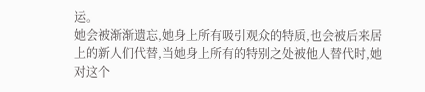运。
她会被渐渐遗忘,她身上所有吸引观众的特质,也会被后来居上的新人们代替,当她身上所有的特别之处被他人替代时,她对这个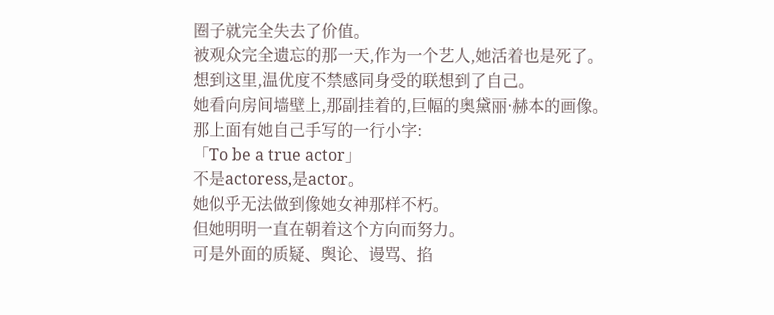圈子就完全失去了价值。
被观众完全遗忘的那一天,作为一个艺人,她活着也是死了。
想到这里,温优度不禁感同身受的联想到了自己。
她看向房间墙壁上,那副挂着的,巨幅的奥黛丽·赫本的画像。
那上面有她自己手写的一行小字:
「To be a true actor」
不是actoress,是actor。
她似乎无法做到像她女神那样不朽。
但她明明一直在朝着这个方向而努力。
可是外面的质疑、舆论、谩骂、掐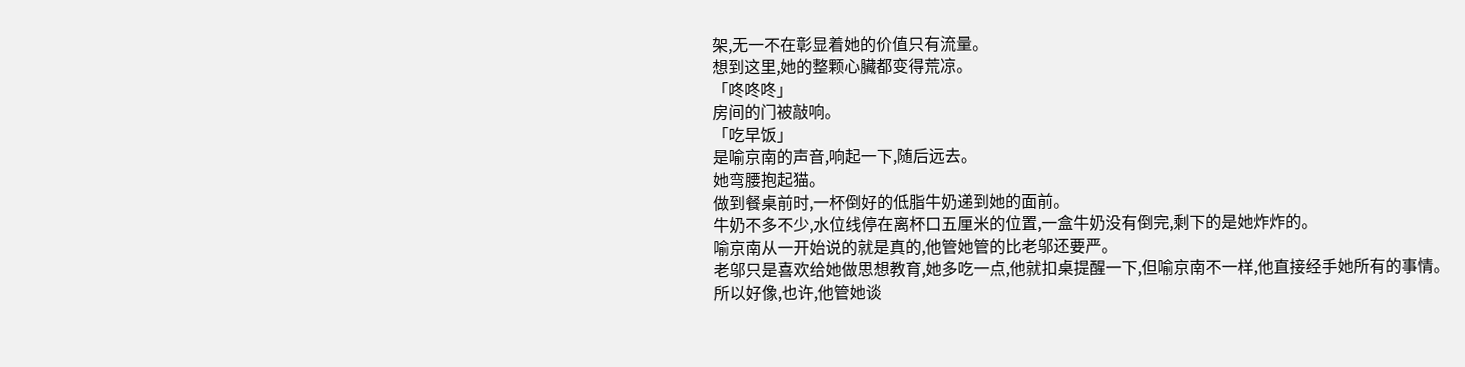架,无一不在彰显着她的价值只有流量。
想到这里,她的整颗心臟都变得荒凉。
「咚咚咚」
房间的门被敲响。
「吃早饭」
是喻京南的声音,响起一下,随后远去。
她弯腰抱起猫。
做到餐桌前时,一杯倒好的低脂牛奶递到她的面前。
牛奶不多不少,水位线停在离杯口五厘米的位置,一盒牛奶没有倒完,剩下的是她炸炸的。
喻京南从一开始说的就是真的,他管她管的比老邬还要严。
老邬只是喜欢给她做思想教育,她多吃一点,他就扣桌提醒一下,但喻京南不一样,他直接经手她所有的事情。
所以好像,也许,他管她谈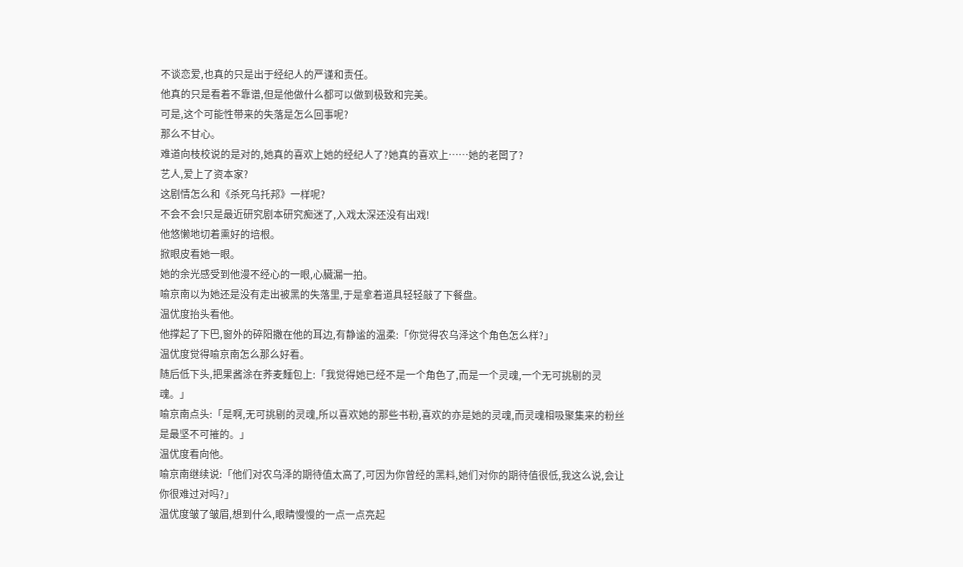不谈恋爱,也真的只是出于经纪人的严谨和责任。
他真的只是看着不靠谱,但是他做什么都可以做到极致和完美。
可是,这个可能性带来的失落是怎么回事呢?
那么不甘心。
难道向枝校说的是对的,她真的喜欢上她的经纪人了?她真的喜欢上……她的老闆了?
艺人,爱上了资本家?
这剧情怎么和《杀死乌托邦》一样呢?
不会不会!只是最近研究剧本研究痴迷了,入戏太深还没有出戏!
他悠懒地切着熏好的培根。
掀眼皮看她一眼。
她的余光感受到他漫不经心的一眼,心臟漏一拍。
喻京南以为她还是没有走出被黑的失落里,于是拿着道具轻轻敲了下餐盘。
温优度抬头看他。
他撑起了下巴,窗外的碎阳撒在他的耳边,有静谧的温柔:「你觉得农乌泽这个角色怎么样?」
温优度觉得喻京南怎么那么好看。
随后低下头,把果酱涂在荞麦麵包上:「我觉得她已经不是一个角色了,而是一个灵魂,一个无可挑剔的灵魂。」
喻京南点头:「是啊,无可挑剔的灵魂,所以喜欢她的那些书粉,喜欢的亦是她的灵魂,而灵魂相吸聚集来的粉丝是最坚不可摧的。」
温优度看向他。
喻京南继续说:「他们对农乌泽的期待值太高了,可因为你曾经的黑料,她们对你的期待值很低,我这么说,会让你很难过对吗?」
温优度皱了皱眉,想到什么,眼睛慢慢的一点一点亮起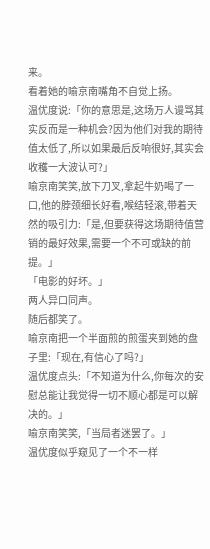来。
看着她的喻京南嘴角不自觉上扬。
温优度说:「你的意思是,这场万人谩骂其实反而是一种机会?因为他们对我的期待值太低了,所以如果最后反响很好,其实会收穫一大波认可?」
喻京南笑笑,放下刀叉,拿起牛奶喝了一口,他的脖颈细长好看,喉结轻滚,带着天然的吸引力:「是,但要获得这场期待值营销的最好效果,需要一个不可或缺的前提。」
「电影的好坏。」
两人异口同声。
随后都笑了。
喻京南把一个半面煎的煎蛋夹到她的盘子里:「现在,有信心了吗?」
温优度点头:「不知道为什么,你每次的安慰总能让我觉得一切不顺心都是可以解决的。」
喻京南笑笑,「当局者迷罢了。」
温优度似乎窥见了一个不一样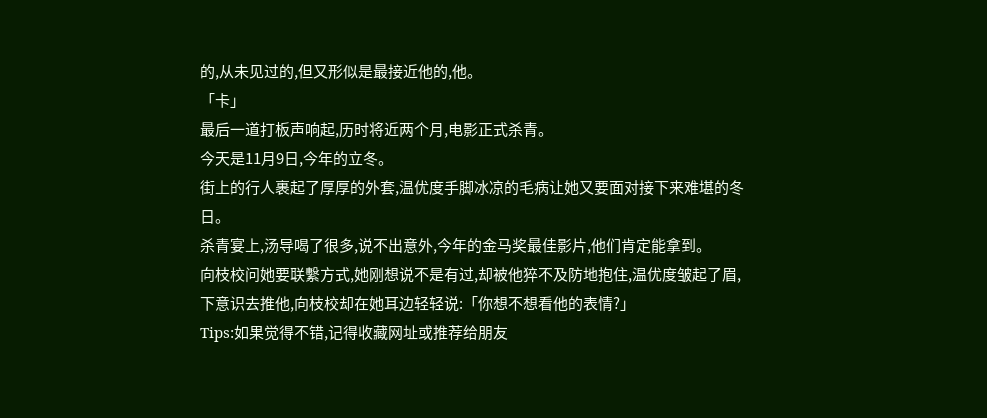的,从未见过的,但又形似是最接近他的,他。
「卡」
最后一道打板声响起,历时将近两个月,电影正式杀青。
今天是11月9日,今年的立冬。
街上的行人裹起了厚厚的外套,温优度手脚冰凉的毛病让她又要面对接下来难堪的冬日。
杀青宴上,汤导喝了很多,说不出意外,今年的金马奖最佳影片,他们肯定能拿到。
向枝校问她要联繫方式,她刚想说不是有过,却被他猝不及防地抱住,温优度皱起了眉,下意识去推他,向枝校却在她耳边轻轻说:「你想不想看他的表情?」
Tips:如果觉得不错,记得收藏网址或推荐给朋友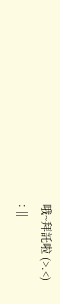哦~拜託啦 (>.<)
: ||